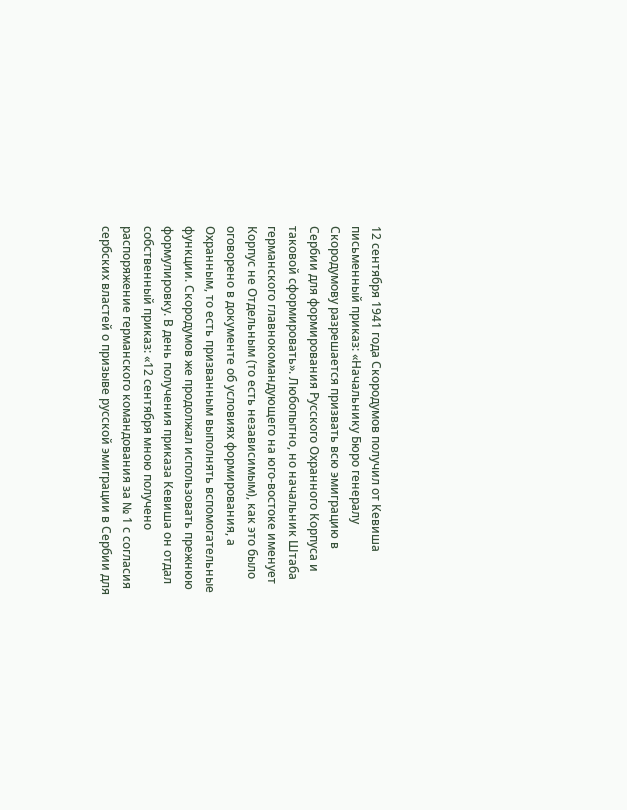12 сентября 1941 года Скородумов получил от Кевиша письменный приказ: «Начальнику Бюро генералу Скородумову разрешается призвать всю эмиграцию в Сербии для формирования Русского Охранного Корпуса и таковой сформировать». Любопытно, но начальник Штаба германского главнокомандующего на юго-востоке именует Корпус не Отдельным (то есть независимым), как это было оговорено в документе об условиях формирования, а Охранным, то есть призванным выполнять вспомогательные функции. Скородумов же продолжал использовать прежнюю формулировку. В день получения приказа Кевиша он отдал собственный приказ: «12 сентября мною получено распоряжение германского командования за № 1 с согласия сербских властей о призыве русской эмиграции в Сербии для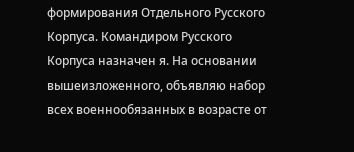формирования Отдельного Русского Корпуса. Командиром Русского Корпуса назначен я. На основании вышеизложенного, объявляю набор всех военнообязанных в возрасте от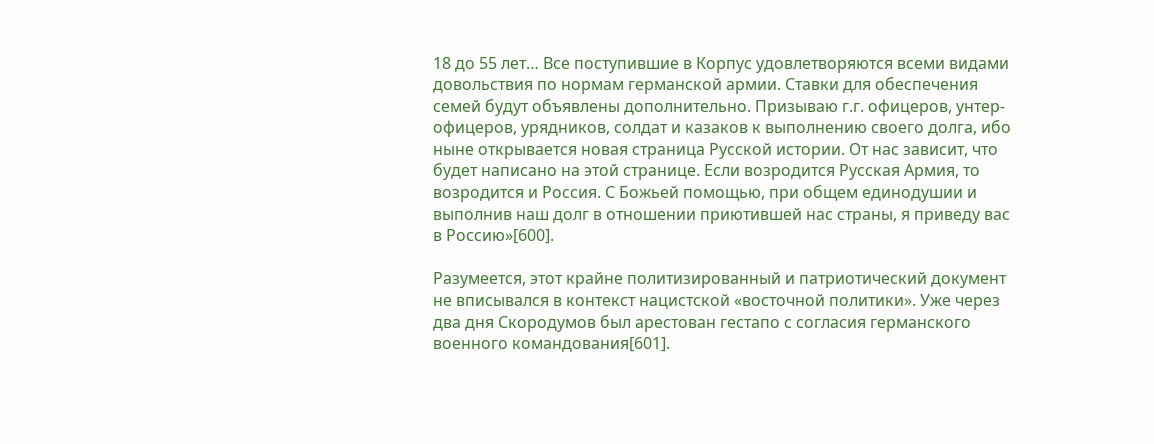18 до 55 лет… Все поступившие в Корпус удовлетворяются всеми видами довольствия по нормам германской армии. Ставки для обеспечения семей будут объявлены дополнительно. Призываю г.г. офицеров, унтер-офицеров, урядников, солдат и казаков к выполнению своего долга, ибо ныне открывается новая страница Русской истории. От нас зависит, что будет написано на этой странице. Если возродится Русская Армия, то возродится и Россия. С Божьей помощью, при общем единодушии и выполнив наш долг в отношении приютившей нас страны, я приведу вас в Россию»[600].

Разумеется, этот крайне политизированный и патриотический документ не вписывался в контекст нацистской «восточной политики». Уже через два дня Скородумов был арестован гестапо с согласия германского военного командования[601].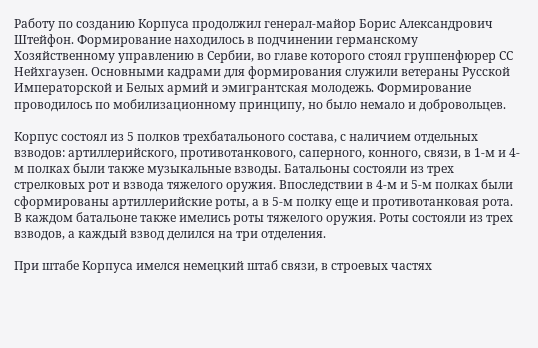Работу по созданию Корпуса продолжил генерал-майор Борис Александрович Штейфон. Формирование находилось в подчинении германскому Хозяйственному управлению в Сербии, во главе которого стоял группенфюрер СС Нейхгаузен. Основными кадрами для формирования служили ветераны Русской Императорской и Белых армий и эмигрантская молодежь. Формирование проводилось по мобилизационному принципу, но было немало и добровольцев.

Корпус состоял из 5 полков трехбатальоного состава, с наличием отдельных взводов: артиллерийского, противотанкового, саперного, конного, связи, в 1-м и 4-м полках были также музыкальные взводы. Батальоны состояли из трех стрелковых рот и взвода тяжелого оружия. Впоследствии в 4-м и 5-м полках были сформированы артиллерийские роты, а в 5-м полку еще и противотанковая рота. В каждом батальоне также имелись роты тяжелого оружия. Роты состояли из трех взводов, а каждый взвод делился на три отделения.

При штабе Корпуса имелся немецкий штаб связи, в строевых частях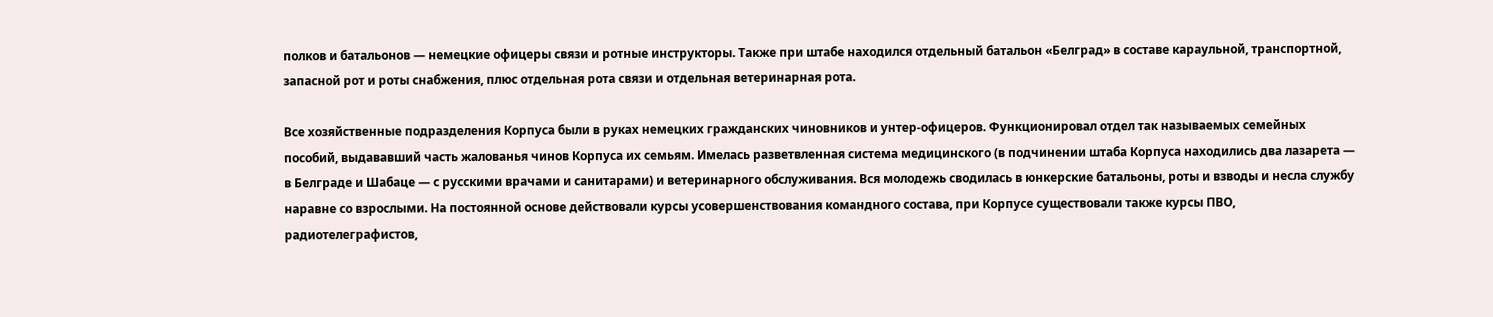полков и батальонов — немецкие офицеры связи и ротные инструкторы. Также при штабе находился отдельный батальон «Белград» в составе караульной, транспортной, запасной рот и роты снабжения, плюс отдельная рота связи и отдельная ветеринарная рота.

Все хозяйственные подразделения Корпуса были в руках немецких гражданских чиновников и унтер-офицеров. Функционировал отдел так называемых семейных пособий, выдававший часть жалованья чинов Корпуса их семьям. Имелась разветвленная система медицинского (в подчинении штаба Корпуса находились два лазарета — в Белграде и Шабаце — с русскими врачами и санитарами) и ветеринарного обслуживания. Вся молодежь сводилась в юнкерские батальоны, роты и взводы и несла службу наравне со взрослыми. На постоянной основе действовали курсы усовершенствования командного состава, при Корпусе существовали также курсы ПВО, радиотелеграфистов,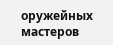оружейных мастеров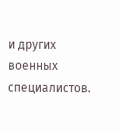и других военных специалистов.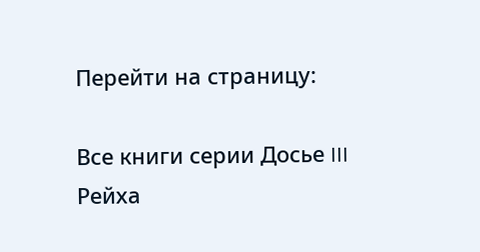Перейти на страницу:

Все книги серии Досье III Рейха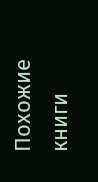Похожие книги